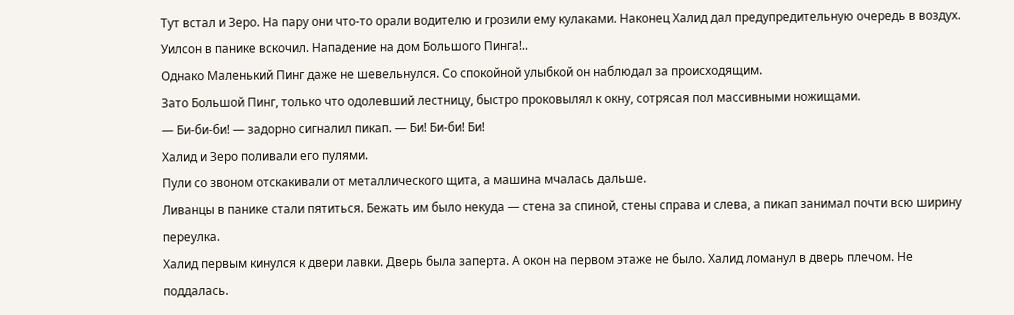Тут встал и Зеро. На пару они что-то орали водителю и грозили ему кулаками. Наконец Халид дал предупредительную очередь в воздух.
Уилсон в панике вскочил. Нападение на дом Большого Пинга!..
Однако Маленький Пинг даже не шевельнулся. Со спокойной улыбкой он наблюдал за происходящим.
Зато Большой Пинг, только что одолевший лестницу, быстро проковылял к окну, сотрясая пол массивными ножищами.
— Би-би-би! — задорно сигналил пикап. — Би! Би-би! Би!
Халид и Зеро поливали его пулями.
Пули со звоном отскакивали от металлического щита, а машина мчалась дальше.
Ливанцы в панике стали пятиться. Бежать им было некуда — стена за спиной, стены справа и слева, а пикап занимал почти всю ширину переулка.
Халид первым кинулся к двери лавки. Дверь была заперта. А окон на первом этаже не было. Халид ломанул в дверь плечом. Не поддалась.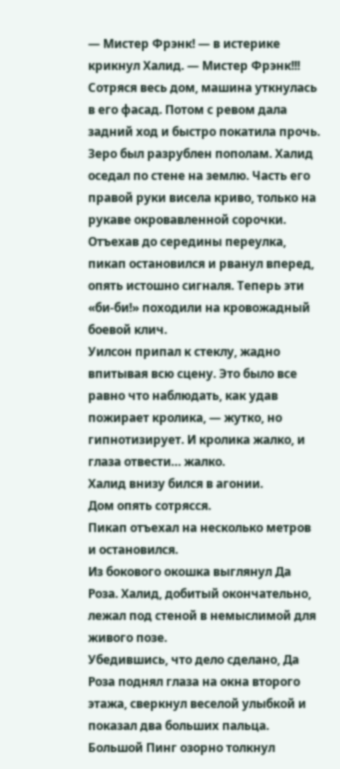— Мистер Фрэнк! — в истерике крикнул Халид. — Мистер Фрэнк!!!
Сотряся весь дом, машина уткнулась в его фасад. Потом с ревом дала задний ход и быстро покатила прочь. Зеро был разрублен пополам. Халид оседал по стене на землю. Часть его правой руки висела криво, только на рукаве окровавленной сорочки.
Отъехав до середины переулка, пикап остановился и рванул вперед, опять истошно сигналя. Теперь эти «би-би!» походили на кровожадный боевой клич.
Уилсон припал к стеклу, жадно впитывая всю сцену. Это было все равно что наблюдать, как удав пожирает кролика, — жутко, но гипнотизирует. И кролика жалко, и глаза отвести… жалко.
Халид внизу бился в агонии.
Дом опять сотрясся.
Пикап отъехал на несколько метров и остановился.
Из бокового окошка выглянул Да Роза. Халид, добитый окончательно, лежал под стеной в немыслимой для живого позе.
Убедившись, что дело сделано, Да Роза поднял глаза на окна второго этажа, сверкнул веселой улыбкой и показал два больших пальца.
Большой Пинг озорно толкнул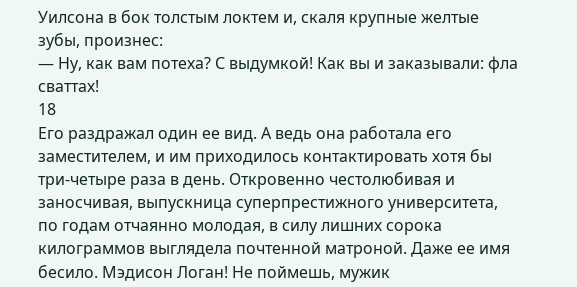Уилсона в бок толстым локтем и, скаля крупные желтые зубы, произнес:
— Ну, как вам потеха? С выдумкой! Как вы и заказывали: фла сваттах!
18
Его раздражал один ее вид. А ведь она работала его заместителем, и им приходилось контактировать хотя бы три-четыре раза в день. Откровенно честолюбивая и заносчивая, выпускница суперпрестижного университета, по годам отчаянно молодая, в силу лишних сорока килограммов выглядела почтенной матроной. Даже ее имя бесило. Мэдисон Логан! Не поймешь, мужик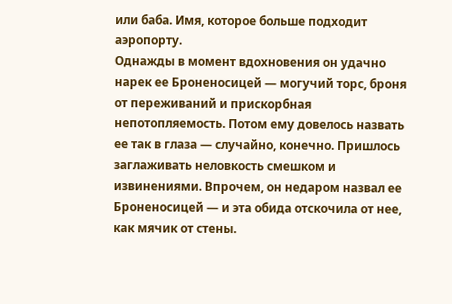или баба. Имя, которое больше подходит аэропорту.
Однажды в момент вдохновения он удачно нарек ее Броненосицей — могучий торс, броня от переживаний и прискорбная непотопляемость. Потом ему довелось назвать ее так в глаза — случайно, конечно. Пришлось заглаживать неловкость смешком и извинениями. Впрочем, он недаром назвал ее Броненосицей — и эта обида отскочила от нее, как мячик от стены.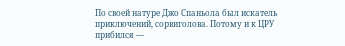По своей натуре Джо Спаньола был искатель приключений, сорвиголова. Потому и к ЦРУ прибился —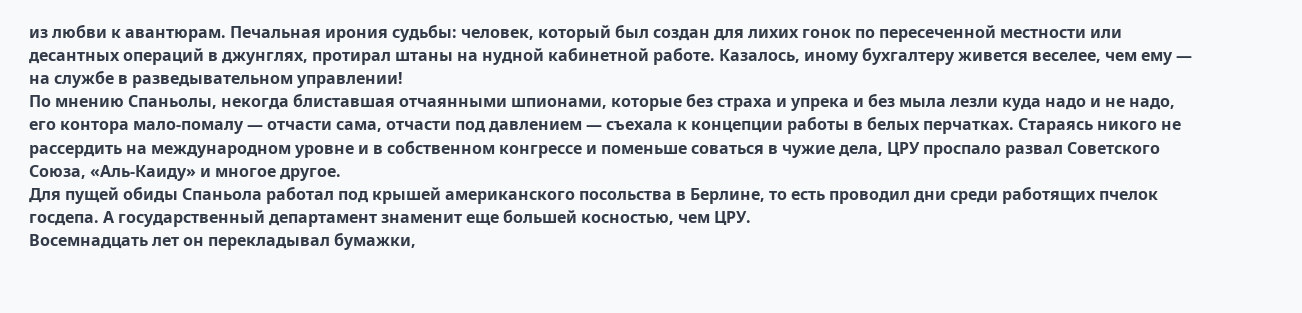из любви к авантюрам. Печальная ирония судьбы: человек, который был создан для лихих гонок по пересеченной местности или десантных операций в джунглях, протирал штаны на нудной кабинетной работе. Казалось, иному бухгалтеру живется веселее, чем ему — на службе в разведывательном управлении!
По мнению Спаньолы, некогда блиставшая отчаянными шпионами, которые без страха и упрека и без мыла лезли куда надо и не надо, его контора мало-помалу — отчасти сама, отчасти под давлением — съехала к концепции работы в белых перчатках. Стараясь никого не рассердить на международном уровне и в собственном конгрессе и поменьше соваться в чужие дела, ЦРУ проспало развал Советского Союза, «Аль-Каиду» и многое другое.
Для пущей обиды Спаньола работал под крышей американского посольства в Берлине, то есть проводил дни среди работящих пчелок госдепа. А государственный департамент знаменит еще большей косностью, чем ЦРУ.
Восемнадцать лет он перекладывал бумажки,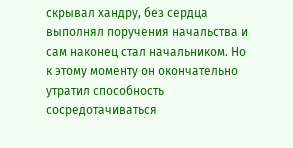скрывал хандру, без сердца выполнял поручения начальства и сам наконец стал начальником. Но к этому моменту он окончательно утратил способность сосредотачиваться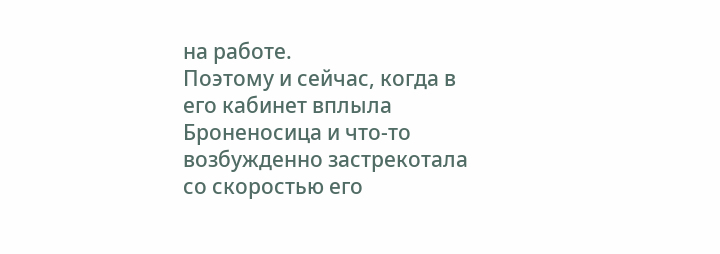на работе.
Поэтому и сейчас, когда в его кабинет вплыла Броненосица и что-то возбужденно застрекотала со скоростью его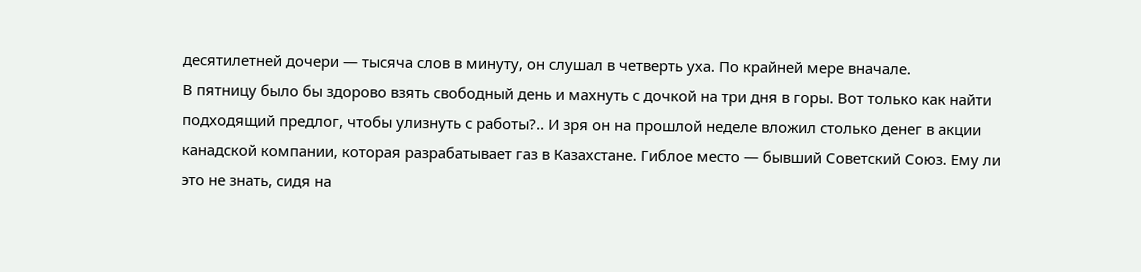десятилетней дочери — тысяча слов в минуту, он слушал в четверть уха. По крайней мере вначале.
В пятницу было бы здорово взять свободный день и махнуть с дочкой на три дня в горы. Вот только как найти подходящий предлог, чтобы улизнуть с работы?.. И зря он на прошлой неделе вложил столько денег в акции канадской компании, которая разрабатывает газ в Казахстане. Гиблое место — бывший Советский Союз. Ему ли это не знать, сидя на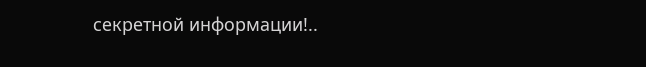секретной информации!..